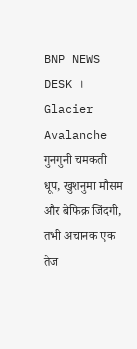BNP NEWS DESK । Glacier Avalanche गुनगुनी चमकती धूप, खुशनुमा मौसम और बेफिक्र जिंदगी, तभी अचानक एक तेज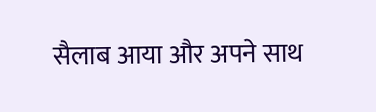सैलाब आया और अपने साथ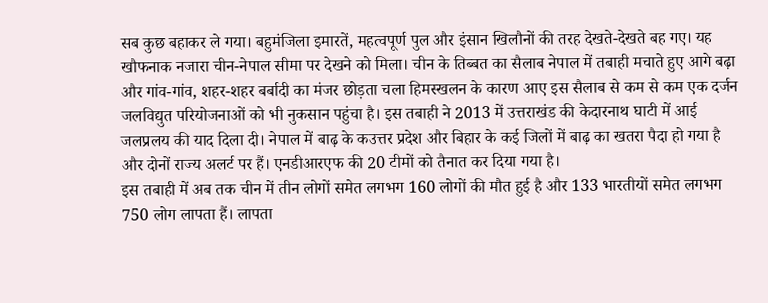सब कुछ बहाकर ले गया। बहुमंजिला इमारतें, महत्वपूर्ण पुल और इंसान खिलौनों की तरह देखते-देखते बह गए। यह खौफनाक नजारा चीन-नेपाल सीमा पर देखने को मिला। चीन के तिब्बत का सैलाब नेपाल में तबाही मचाते हुए आगे बढ़ा और गांव-गांव, शहर-शहर बर्बादी का मंजर छोड़ता चला हिमस्खलन के कारण आए इस सैलाब से कम से कम एक दर्जन जलविद्युत परियोजनाओं को भी नुकसान पहुंचा है। इस तबाही ने 2013 में उत्तराखंड की केदारनाथ घाटी में आई जलप्रलय की याद दिला दी। नेपाल में बाढ़ के कउत्तर प्रदेश और बिहार के कई जिलों में बाढ़ का खतरा पैदा हो गया है और दोनों राज्य अलर्ट पर हैं। एनडीआरएफ की 20 टीमों को तैनात कर दिया गया है।
इस तबाही में अब तक चीन में तीन लोगों समेत लगभग 160 लोगों की मौत हुई है और 133 भारतीयों समेत लगभग 750 लोग लापता हैं। लापता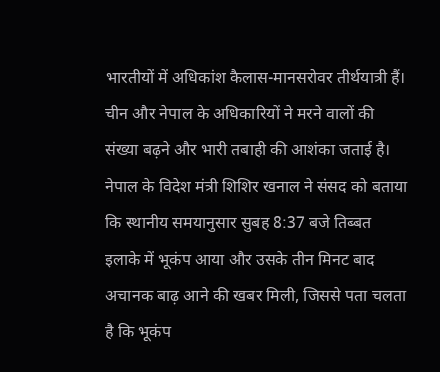भारतीयों में अधिकांश कैलास-मानसरोवर तीर्थयात्री हैं। चीन और नेपाल के अधिकारियों ने मरने वालों की संख्या बढ़ने और भारी तबाही की आशंका जताई है।
नेपाल के विदेश मंत्री शिशिर खनाल ने संसद को बताया कि स्थानीय समयानुसार सुबह 8:37 बजे तिब्बत इलाके में भूकंप आया और उसके तीन मिनट बाद अचानक बाढ़ आने की खबर मिली, जिससे पता चलता है कि भूकंप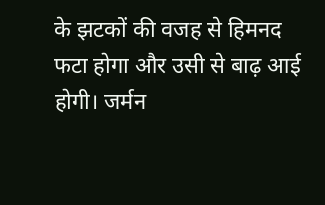के झटकों की वजह से हिमनद फटा होगा और उसी से बाढ़ आई होगी। जर्मन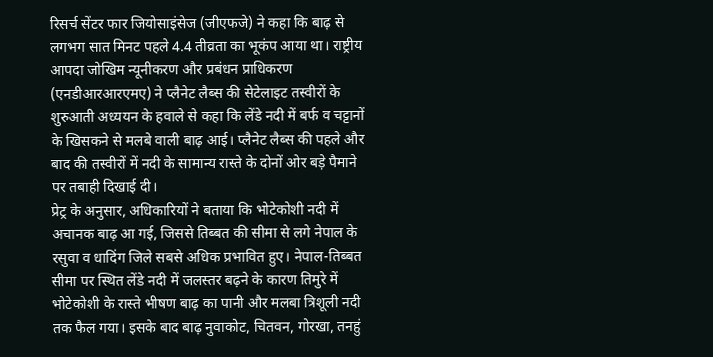रिसर्च सेंटर फार जियोसाइंसेज (जीएफजे) ने कहा कि बाढ़ से लगभग सात मिनट पहले 4.4 तीव्रता का भूकंप आया था। राष्ट्रीय आपदा जोखिम न्यूनीकरण और प्रबंधन प्राधिकरण (एनडीआरआरएमए) ने प्लैनेट लैब्स की सेटेलाइट तस्वीरों के शुरुआती अध्ययन के हवाले से कहा कि लेंडे नदी में बर्फ व चट्टानों के खिसकने से मलबे वाली बाढ़ आई। प्लैनेट लैब्स की पहले और बाद की तस्वीरों में नदी के सामान्य रास्ते के दोनों ओर बड़े पैमाने पर तबाही दिखाई दी।
प्रेट्र के अनुसार, अधिकारियों ने बताया कि भोटेकोशी नदी में अचानक बाढ़ आ गई, जिससे तिब्बत की सीमा से लगे नेपाल के रसुवा व धादिंग जिले सबसे अधिक प्रभावित हुए। नेपाल-तिब्बत सीमा पर स्थित लेंडे नदी में जलस्तर बढ़ने के कारण तिमुरे में भोटेकोशी के रास्ते भीषण बाढ़ का पानी और मलबा त्रिशूली नदी तक फैल गया। इसके बाद बाढ़ नुवाकोट, चितवन, गोरखा, तनहुं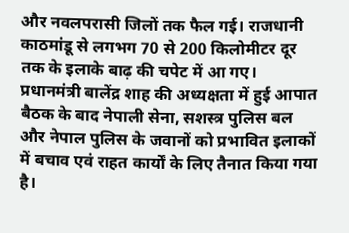और नवलपरासी जिलों तक फैल गई। राजधानी काठमांडू से लगभग 70 से 200 किलोमीटर दूर तक के इलाके बाढ़ की चपेट में आ गए।
प्रधानमंत्री बालेंद्र शाह की अध्यक्षता में हुई आपात बैठक के बाद नेपाली सेना, सशस्त्र पुलिस बल और नेपाल पुलिस के जवानों को प्रभावित इलाकों में बचाव एवं राहत कार्यों के लिए तैनात किया गया है।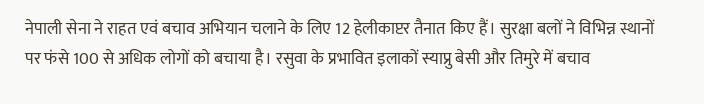नेपाली सेना ने राहत एवं बचाव अभियान चलाने के लिए 12 हेलीकाप्टर तैनात किए हैं। सुरक्षा बलों ने विभिन्न स्थानों पर फंसे 100 से अधिक लोगों को बचाया है। रसुवा के प्रभावित इलाकों स्याप्रु बेसी और तिमुरे में बचाव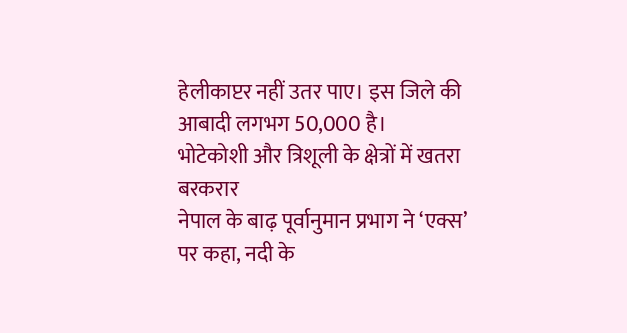हेलीकाप्टर नहीं उतर पाए। इस जिले की आबादी लगभग 50,000 है।
भोटेकोशी और त्रिशूली के क्षेत्रों में खतरा बरकरार
नेपाल के बाढ़ पूर्वानुमान प्रभाग ने ‘एक्स’ पर कहा, नदी के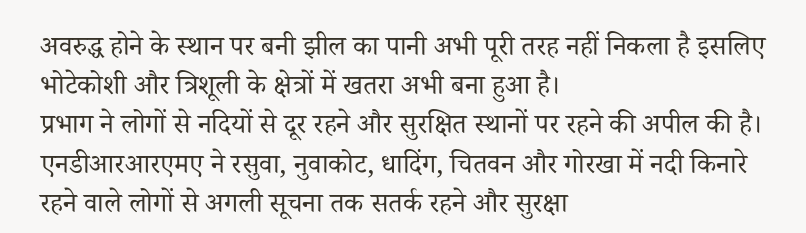अवरुद्ध होने के स्थान पर बनी झील का पानी अभी पूरी तरह नहीं निकला है इसलिए भोटेकोशी और त्रिशूली के क्षेत्रों में खतरा अभी बना हुआ है।
प्रभाग ने लोगों से नदियों से दूर रहने और सुरक्षित स्थानों पर रहने की अपील की है। एनडीआरआरएमए ने रसुवा, नुवाकोट, धादिंग, चितवन और गोरखा में नदी किनारे रहने वाले लोगों से अगली सूचना तक सतर्क रहने और सुरक्षा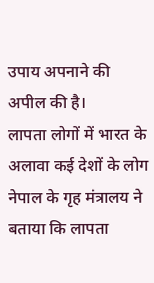उपाय अपनाने की अपील की है।
लापता लोगों में भारत के अलावा कई देशों के लोग
नेपाल के गृह मंत्रालय ने बताया कि लापता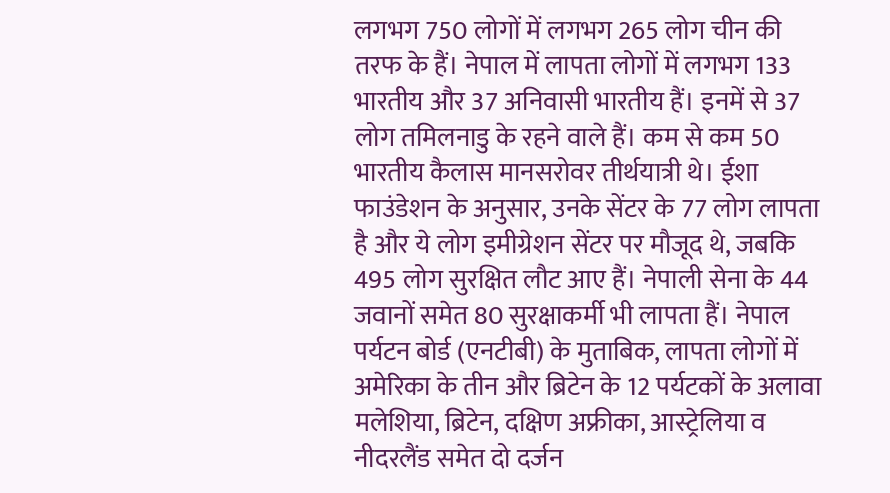लगभग 750 लोगों में लगभग 265 लोग चीन की तरफ के हैं। नेपाल में लापता लोगों में लगभग 133 भारतीय और 37 अनिवासी भारतीय हैं। इनमें से 37 लोग तमिलनाडु के रहने वाले हैं। कम से कम 50 भारतीय कैलास मानसरोवर तीर्थयात्री थे। ईशा फाउंडेशन के अनुसार, उनके सेंटर के 77 लोग लापता है और ये लोग इमीग्रेशन सेंटर पर मौजूद थे, जबकि 495 लोग सुरक्षित लौट आए हैं। नेपाली सेना के 44 जवानों समेत 80 सुरक्षाकर्मी भी लापता हैं। नेपाल पर्यटन बोर्ड (एनटीबी) के मुताबिक, लापता लोगों में अमेरिका के तीन और ब्रिटेन के 12 पर्यटकों के अलावा मलेशिया, ब्रिटेन, दक्षिण अफ्रीका, आस्ट्रेलिया व नीदरलैंड समेत दो दर्जन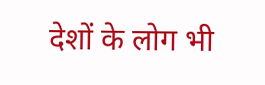देशों के लोग भी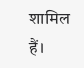शामिल हैं।